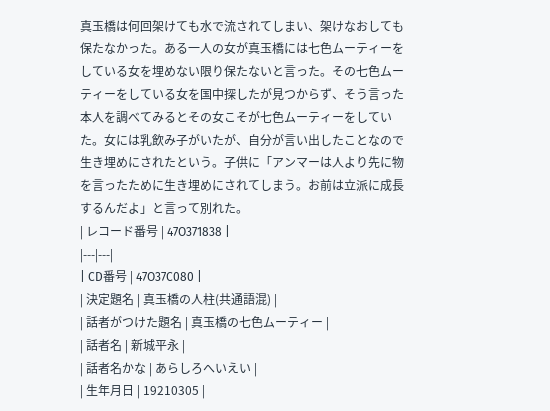真玉橋は何回架けても水で流されてしまい、架けなおしても保たなかった。ある一人の女が真玉橋には七色ムーティーをしている女を埋めない限り保たないと言った。その七色ムーティーをしている女を国中探したが見つからず、そう言った本人を調べてみるとその女こそが七色ムーティーをしていた。女には乳飲み子がいたが、自分が言い出したことなので生き埋めにされたという。子供に「アンマーは人より先に物を言ったために生き埋めにされてしまう。お前は立派に成長するんだよ」と言って別れた。
| レコード番号 | 47O371838 |
|---|---|
| CD番号 | 47O37C080 |
| 決定題名 | 真玉橋の人柱(共通語混) |
| 話者がつけた題名 | 真玉橋の七色ムーティー |
| 話者名 | 新城平永 |
| 話者名かな | あらしろへいえい |
| 生年月日 | 19210305 |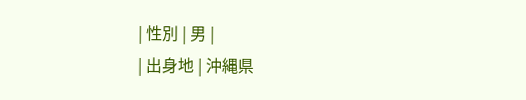| 性別 | 男 |
| 出身地 | 沖縄県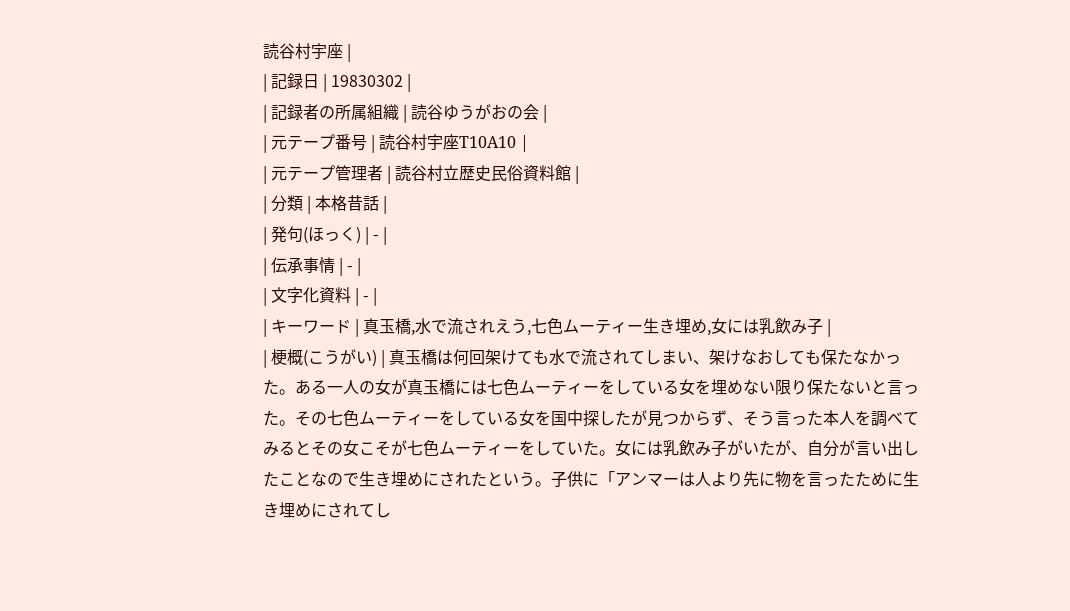読谷村宇座 |
| 記録日 | 19830302 |
| 記録者の所属組織 | 読谷ゆうがおの会 |
| 元テープ番号 | 読谷村宇座T10A10 |
| 元テープ管理者 | 読谷村立歴史民俗資料館 |
| 分類 | 本格昔話 |
| 発句(ほっく) | - |
| 伝承事情 | - |
| 文字化資料 | - |
| キーワード | 真玉橋,水で流されえう,七色ムーティー生き埋め,女には乳飲み子 |
| 梗概(こうがい) | 真玉橋は何回架けても水で流されてしまい、架けなおしても保たなかった。ある一人の女が真玉橋には七色ムーティーをしている女を埋めない限り保たないと言った。その七色ムーティーをしている女を国中探したが見つからず、そう言った本人を調べてみるとその女こそが七色ムーティーをしていた。女には乳飲み子がいたが、自分が言い出したことなので生き埋めにされたという。子供に「アンマーは人より先に物を言ったために生き埋めにされてし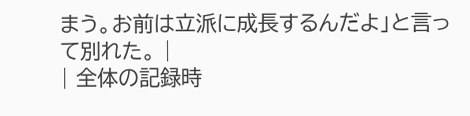まう。お前は立派に成長するんだよ」と言って別れた。 |
| 全体の記録時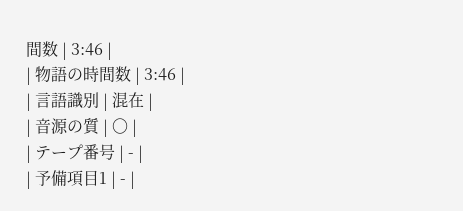間数 | 3:46 |
| 物語の時間数 | 3:46 |
| 言語識別 | 混在 |
| 音源の質 | 〇 |
| テープ番号 | - |
| 予備項目1 | - |